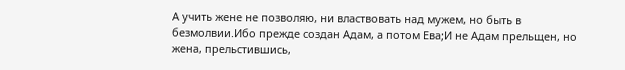А учить жене не позволяю, ни властвовать над мужем, но быть в безмолвии.Ибо прежде создан Адам, а потом Ева;И не Адам прельщен, но жена, прельстившись,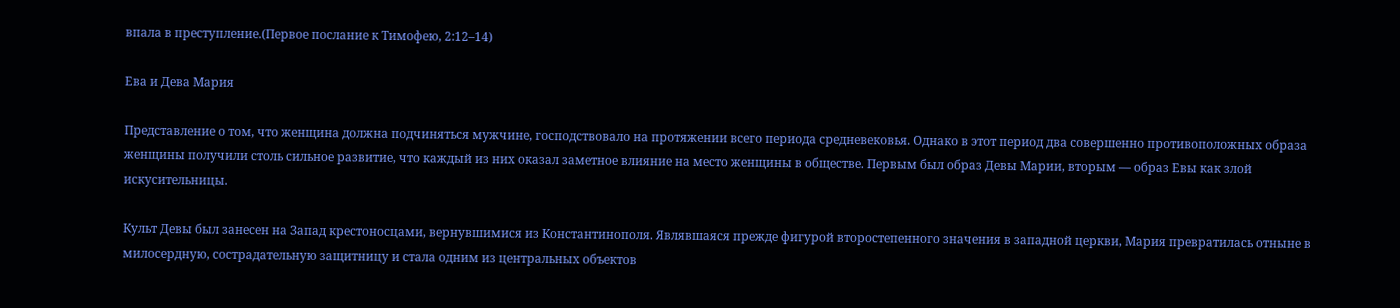впала в преступление.(Первое послание к Тимофею, 2:12–14)

Ева и Дева Мария

Представление о том, что женщина должна подчиняться мужчине, господствовало на протяжении всего периода средневековья. Однако в этот период два совершенно противоположных образа женщины получили столь сильное развитие, что каждый из них оказал заметное влияние на место женщины в обществе. Первым был образ Девы Марии, вторым — образ Евы как злой искусительницы.

Культ Девы был занесен на Запад крестоносцами, вернувшимися из Константинополя. Являвшаяся прежде фигурой второстепенного значения в западной церкви, Мария превратилась отныне в милосердную, сострадательную защитницу и стала одним из центральных объектов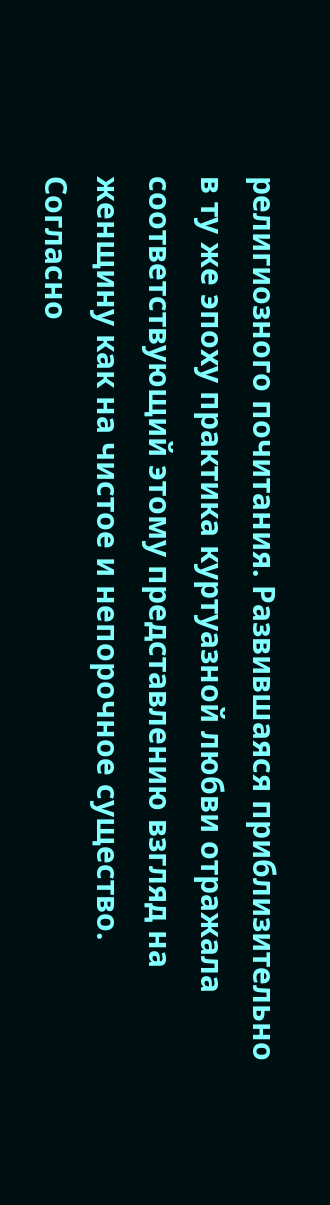религиозного почитания. Развившаяся приблизительно в ту же эпоху практика куртуазной любви отражала соответствующий этому представлению взгляд на женщину как на чистое и непорочное существо. Согласно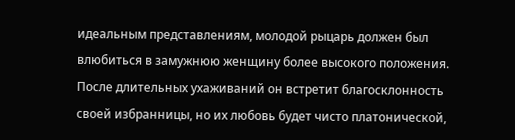идеальным представлениям, молодой рыцарь должен был влюбиться в замужнюю женщину более высокого положения. После длительных ухаживаний он встретит благосклонность своей избранницы, но их любовь будет чисто платонической,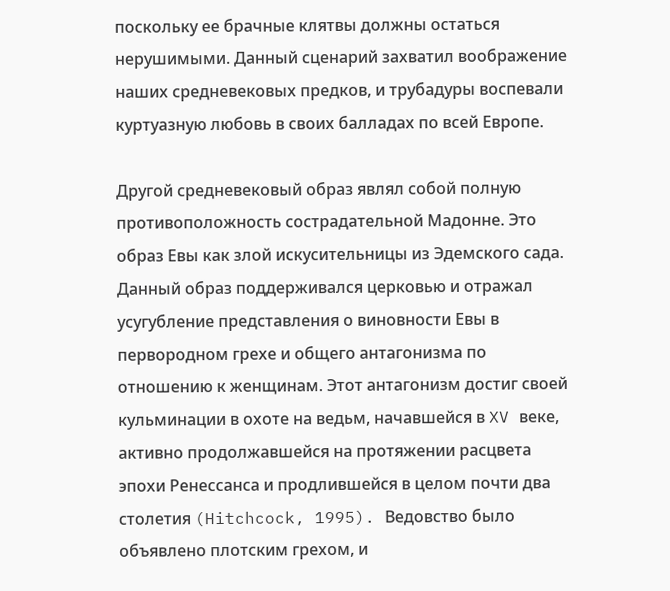поскольку ее брачные клятвы должны остаться нерушимыми. Данный сценарий захватил воображение наших средневековых предков, и трубадуры воспевали куртуазную любовь в своих балладах по всей Европе.

Другой средневековый образ являл собой полную противоположность сострадательной Мадонне. Это образ Евы как злой искусительницы из Эдемского сада. Данный образ поддерживался церковью и отражал усугубление представления о виновности Евы в первородном грехе и общего антагонизма по отношению к женщинам. Этот антагонизм достиг своей кульминации в охоте на ведьм, начавшейся в XV веке, активно продолжавшейся на протяжении расцвета эпохи Ренессанса и продлившейся в целом почти два столетия (Hitchcock, 1995). Ведовство было объявлено плотским грехом, и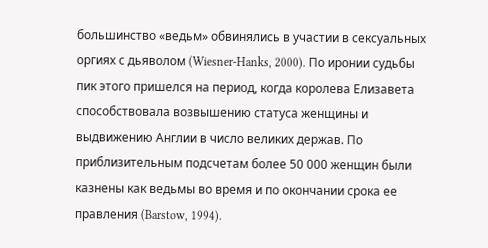большинство «ведьм» обвинялись в участии в сексуальных оргиях с дьяволом (Wiesner-Hanks, 2000). По иронии судьбы пик этого пришелся на период, когда королева Елизавета способствовала возвышению статуса женщины и выдвижению Англии в число великих держав. По приблизительным подсчетам более 50 000 женщин были казнены как ведьмы во время и по окончании срока ее правления (Barstow, 1994).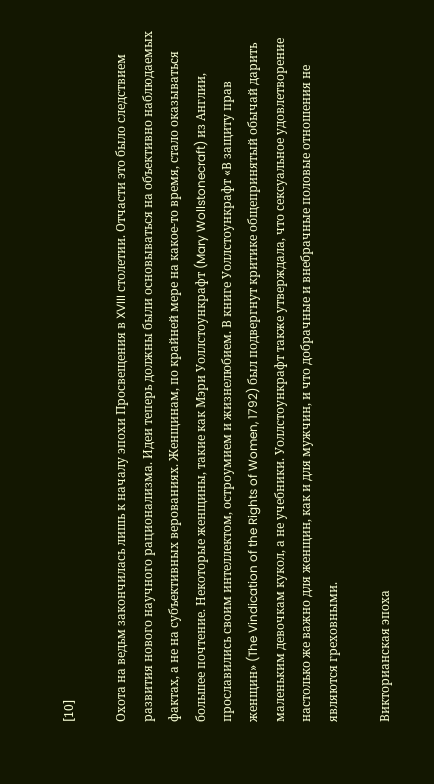[10]

Охота на ведьм закончилась лишь к началу эпохи Просвещения в XVIII столетии. Отчасти это было следствием развития нового научного рационализма. Идеи теперь должны были основываться на объективно наблюдаемых фактах, а не на субъективных верованиях. Женщинам, по крайней мере на какое-то время, стало оказываться большее почтение. Некоторые женщины, такие как Мэри Уоллстоункрафт (Mary Wollstonecraft) из Англии, прославились своим интеллектом, остроумием и жизнелюбием. В книге Уоллстоункрафт «В защиту прав женщин» (The Vindication of the Rights of Women, 1792) был подвергнут критике общепринятый обычай дарить маленьким девочкам кукол, а не учебники. Уоллстоункрафт также утверждала, что сексуальное удовлетворение настолько же важно для женщин, как и для мужчин, и что добрачные и внебрачные половые отношения не являются греховными.

Викторианская эпоха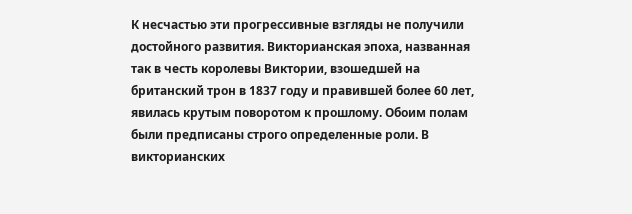К несчастью эти прогрессивные взгляды не получили достойного развития. Викторианская эпоха, названная так в честь королевы Виктории, взошедшей на британский трон в 1837 году и правившей более 60 лет, явилась крутым поворотом к прошлому. Обоим полам были предписаны строго определенные роли. В викторианских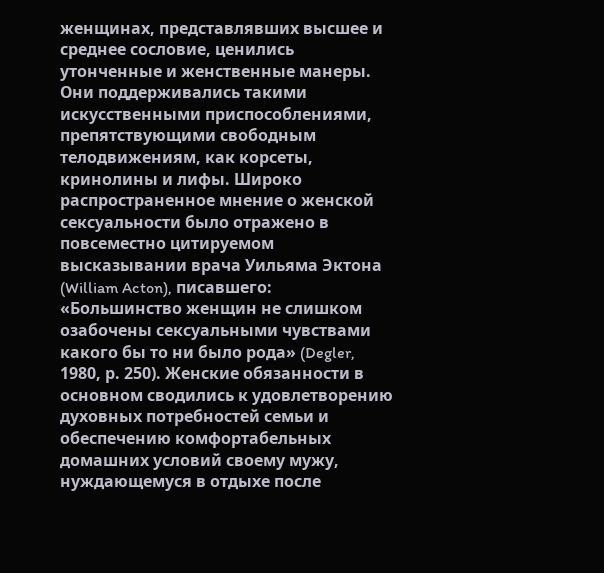женщинах, представлявших высшее и среднее сословие, ценились утонченные и женственные манеры. Они поддерживались такими искусственными приспособлениями, препятствующими свободным телодвижениям, как корсеты, кринолины и лифы. Широко распространенное мнение о женской сексуальности было отражено в повсеместно цитируемом высказывании врача Уильяма Эктона (William Acton), писавшего: «Большинство женщин не слишком озабочены сексуальными чувствами какого бы то ни было рода» (Degler, 1980, р. 250). Женские обязанности в основном сводились к удовлетворению духовных потребностей семьи и обеспечению комфортабельных домашних условий своему мужу, нуждающемуся в отдыхе после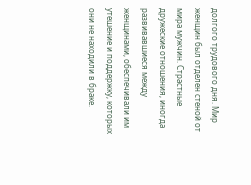долгого трудового дня. Мир женщин был отделен стеной от мира мужчин. Страстные дружеские отношения, иногда развивавшиеся между женщинами, обеспечивали им утешение и поддержку, которых они не находили в браке.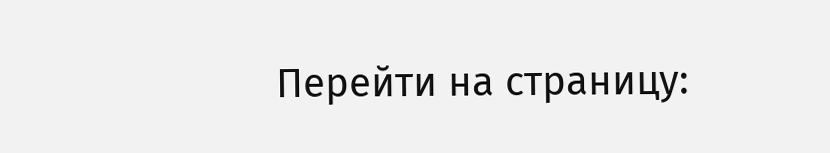Перейти на страницу: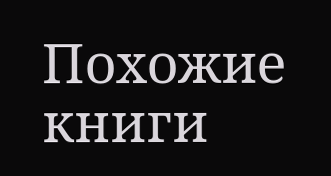Похожие книги